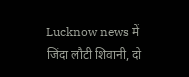Lucknow news में जिंदा लौटी शिवानी, दो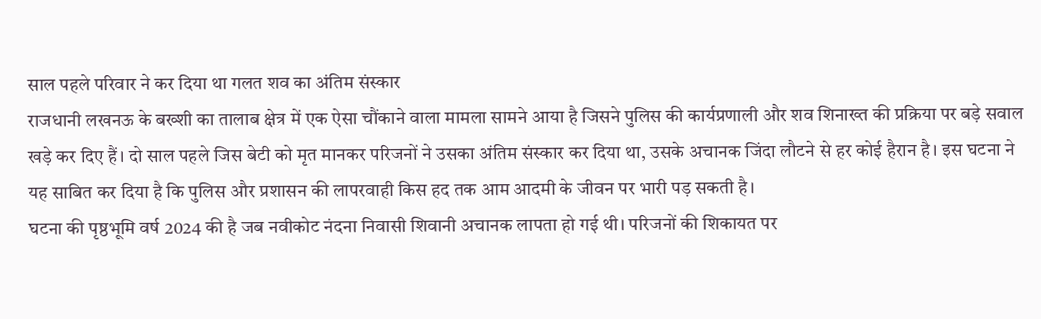साल पहले परिवार ने कर दिया था गलत शव का अंतिम संस्कार
राजधानी लखनऊ के बख्शी का तालाब क्षेत्र में एक ऐसा चौंकाने वाला मामला सामने आया है जिसने पुलिस की कार्यप्रणाली और शव शिनाख्त की प्रक्रिया पर बड़े सवाल खड़े कर दिए हैं। दो साल पहले जिस बेटी को मृत मानकर परिजनों ने उसका अंतिम संस्कार कर दिया था, उसके अचानक जिंदा लौटने से हर कोई हैरान है। इस घटना ने यह साबित कर दिया है कि पुलिस और प्रशासन की लापरवाही किस हद तक आम आदमी के जीवन पर भारी पड़ सकती है।
घटना की पृष्ठभूमि वर्ष 2024 की है जब नवीकोट नंदना निवासी शिवानी अचानक लापता हो गई थी। परिजनों की शिकायत पर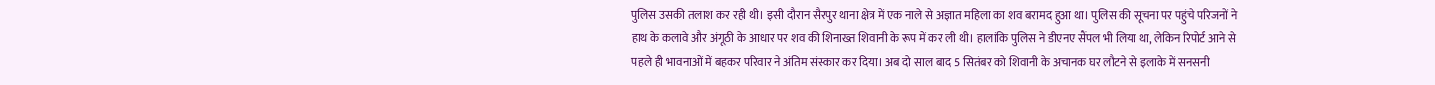पुलिस उसकी तलाश कर रही थी। इसी दौरान सैरपुर थाना क्षेत्र में एक नाले से अज्ञात महिला का शव बरामद हुआ था। पुलिस की सूचना पर पहुंचे परिजनों ने हाथ के कलावे और अंगूठी के आधार पर शव की शिनाख्त शिवानी के रूप में कर ली थी। हालांकि पुलिस ने डीएनए सैंपल भी लिया था, लेकिन रिपोर्ट आने से पहले ही भावनाओं में बहकर परिवार ने अंतिम संस्कार कर दिया। अब दो साल बाद 5 सितंबर को शिवानी के अचानक घर लौटने से इलाके में सनसनी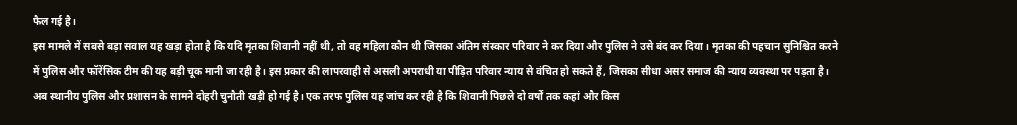फैल गई है।
इस मामले में सबसे बड़ा सवाल यह खड़ा होता है कि यदि मृतका शिवानी नहीं थी, तो वह महिला कौन थी जिसका अंतिम संस्कार परिवार ने कर दिया और पुलिस ने उसे बंद कर दिया। मृतका की पहचान सुनिश्चित करने में पुलिस और फॉरेंसिक टीम की यह बड़ी चूक मानी जा रही है। इस प्रकार की लापरवाही से असली अपराधी या पीड़ित परिवार न्याय से वंचित हो सकते हैं, जिसका सीधा असर समाज की न्याय व्यवस्था पर पड़ता है।
अब स्थानीय पुलिस और प्रशासन के सामने दोहरी चुनौती खड़ी हो गई है। एक तरफ पुलिस यह जांच कर रही है कि शिवानी पिछले दो वर्षों तक कहां और किस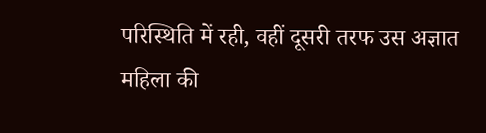परिस्थिति में रही, वहीं दूसरी तरफ उस अज्ञात महिला की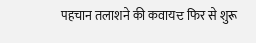पहचान तलाशने की कवायਦ फिर से शुरू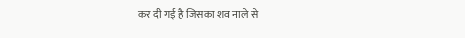कर दी गई है जिसका शव नाले से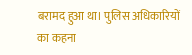बरामद हुआ था। पुलिस अधिकारियों का कहना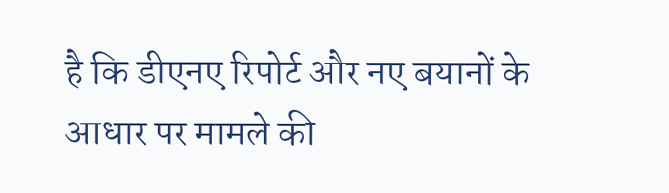है कि डीएनए रिपोर्ट और नए बयानों के आधार पर मामले की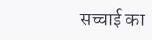सच्चाई का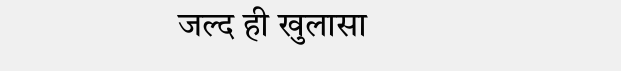जल्द ही खुलासा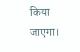किया जाएगा।